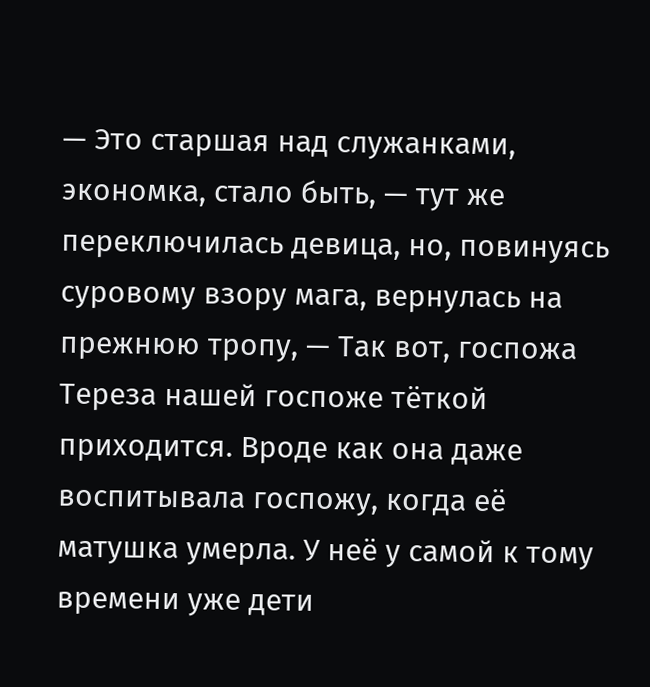— Это старшая над служанками, экономка, стало быть, — тут же переключилась девица, но, повинуясь суровому взору мага, вернулась на прежнюю тропу, — Так вот, госпожа Тереза нашей госпоже тёткой приходится. Вроде как она даже воспитывала госпожу, когда её матушка умерла. У неё у самой к тому времени уже дети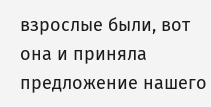взрослые были, вот она и приняла предложение нашего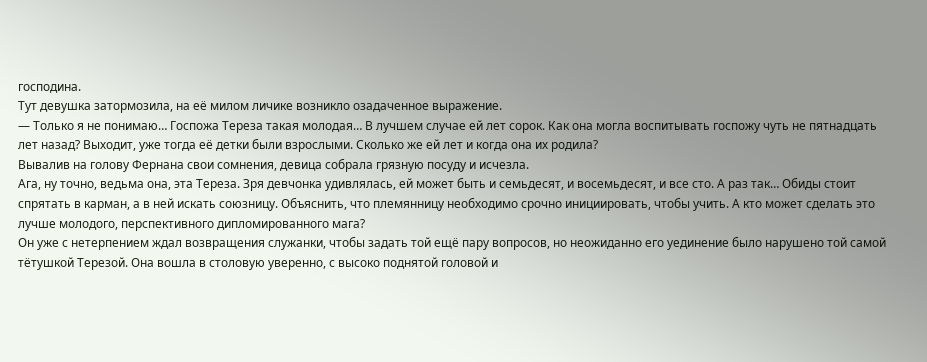господина.
Тут девушка затормозила, на её милом личике возникло озадаченное выражение.
— Только я не понимаю… Госпожа Тереза такая молодая… В лучшем случае ей лет сорок. Как она могла воспитывать госпожу чуть не пятнадцать лет назад? Выходит, уже тогда её детки были взрослыми. Сколько же ей лет и когда она их родила?
Вывалив на голову Фернана свои сомнения, девица собрала грязную посуду и исчезла.
Ага, ну точно, ведьма она, эта Тереза. Зря девчонка удивлялась, ей может быть и семьдесят, и восемьдесят, и все сто. А раз так… Обиды стоит спрятать в карман, а в ней искать союзницу. Объяснить, что племянницу необходимо срочно инициировать, чтобы учить. А кто может сделать это лучше молодого, перспективного дипломированного мага?
Он уже с нетерпением ждал возвращения служанки, чтобы задать той ещё пару вопросов, но неожиданно его уединение было нарушено той самой тётушкой Терезой. Она вошла в столовую уверенно, с высоко поднятой головой и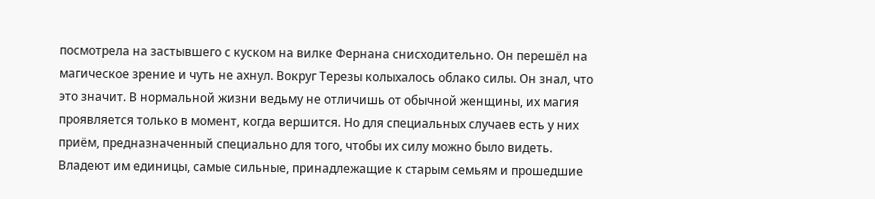посмотрела на застывшего с куском на вилке Фернана снисходительно. Он перешёл на магическое зрение и чуть не ахнул. Вокруг Терезы колыхалось облако силы. Он знал, что это значит. В нормальной жизни ведьму не отличишь от обычной женщины, их магия проявляется только в момент, когда вершится. Но для специальных случаев есть у них приём, предназначенный специально для того, чтобы их силу можно было видеть. Владеют им единицы, самые сильные, принадлежащие к старым семьям и прошедшие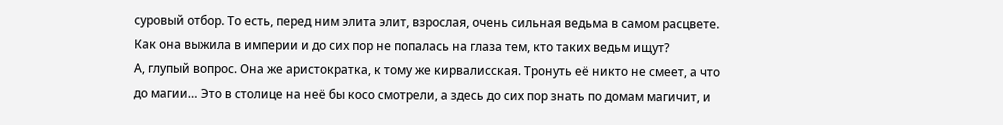суровый отбор. То есть, перед ним элита элит, взрослая, очень сильная ведьма в самом расцвете. Как она выжила в империи и до сих пор не попалась на глаза тем, кто таких ведьм ищут?
А, глупый вопрос. Она же аристократка, к тому же кирвалисская. Тронуть её никто не смеет, а что до магии… Это в столице на неё бы косо смотрели, а здесь до сих пор знать по домам магичит, и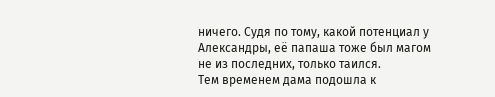ничего. Судя по тому, какой потенциал у Александры, её папаша тоже был магом не из последних, только таился.
Тем временем дама подошла к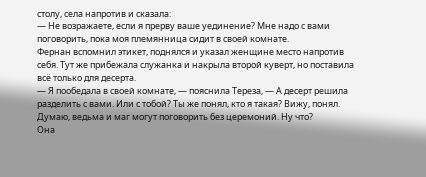столу, села напротив и сказала:
— Не возражаете, если я прерву ваше уединение? Мне надо с вами поговорить, пока моя племянница сидит в своей комнате.
Фернан вспомнил этикет, поднялся и указал женщине место напротив себя. Тут же прибежала служанка и накрыла второй куверт, но поставила всё только для десерта.
— Я пообедала в своей комнате, — пояснила Тереза, — А десерт решила разделить с вами. Или с тобой? Ты же понял, кто я такая? Вижу, понял. Думаю, ведьма и маг могут поговорить без церемоний. Ну что?
Она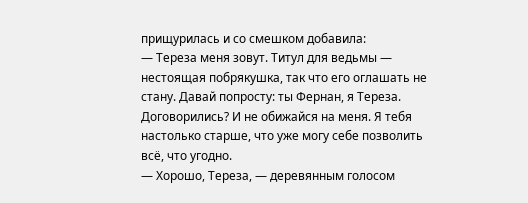прищурилась и со смешком добавила:
— Тереза меня зовут. Титул для ведьмы — нестоящая побрякушка, так что его оглашать не стану. Давай попросту: ты Фернан, я Тереза. Договорились? И не обижайся на меня. Я тебя настолько старше, что уже могу себе позволить всё, что угодно.
— Хорошо, Тереза, — деревянным голосом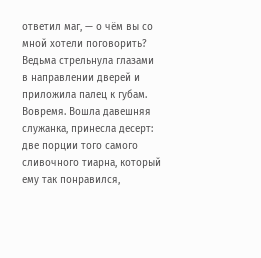ответил маг, — о чём вы со мной хотели поговорить?
Ведьма стрельнула глазами в направлении дверей и приложила палец к губам. Вовремя. Вошла давешняя служанка, принесла десерт: две порции того самого сливочного тиарна, который ему так понравился,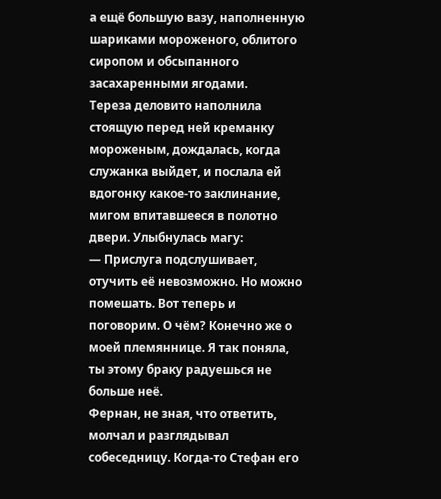а ещё большую вазу, наполненную шариками мороженого, облитого сиропом и обсыпанного засахаренными ягодами.
Тереза деловито наполнила стоящую перед ней креманку мороженым, дождалась, когда служанка выйдет, и послала ей вдогонку какое-то заклинание, мигом впитавшееся в полотно двери. Улыбнулась магу:
— Прислуга подслушивает, отучить её невозможно. Но можно помешать. Вот теперь и поговорим. О чём? Конечно же о моей племяннице. Я так поняла, ты этому браку радуешься не больше неё.
Фернан, не зная, что ответить, молчал и разглядывал собеседницу. Когда-то Стефан его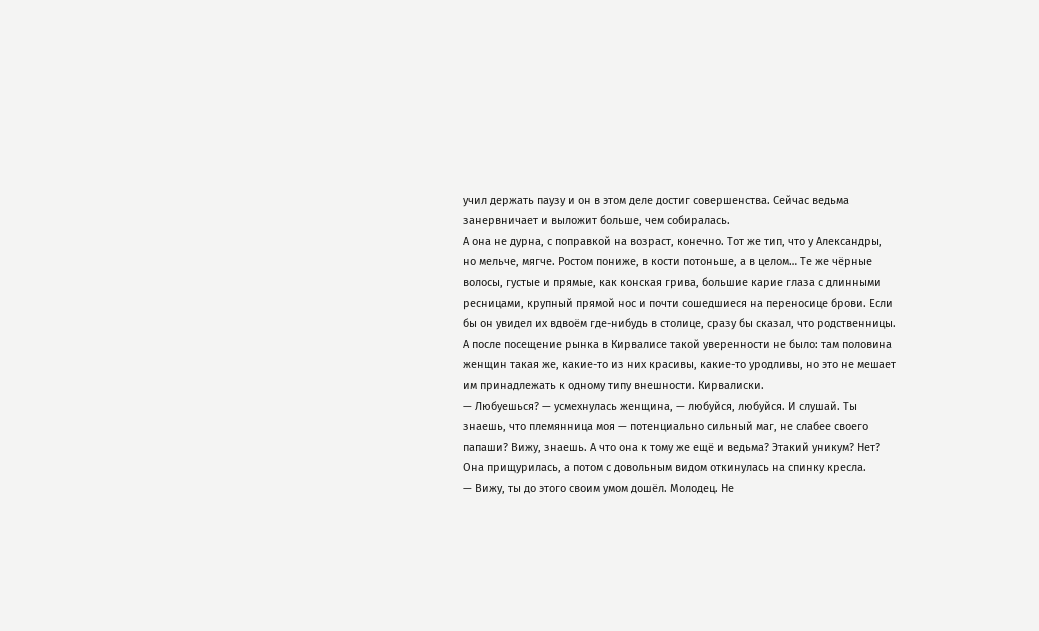учил держать паузу и он в этом деле достиг совершенства. Сейчас ведьма занервничает и выложит больше, чем собиралась.
А она не дурна, с поправкой на возраст, конечно. Тот же тип, что у Александры, но мельче, мягче. Ростом пониже, в кости потоньше, а в целом… Те же чёрные волосы, густые и прямые, как конская грива, большие карие глаза с длинными ресницами, крупный прямой нос и почти сошедшиеся на переносице брови. Если бы он увидел их вдвоём где-нибудь в столице, сразу бы сказал, что родственницы. А после посещение рынка в Кирвалисе такой уверенности не было: там половина женщин такая же, какие-то из них красивы, какие-то уродливы, но это не мешает им принадлежать к одному типу внешности. Кирвалиски.
— Любуешься? — усмехнулась женщина, — любуйся, любуйся. И слушай. Ты знаешь, что племянница моя — потенциально сильный маг, не слабее своего папаши? Вижу, знаешь. А что она к тому же ещё и ведьма? Этакий уникум? Нет?
Она прищурилась, а потом с довольным видом откинулась на спинку кресла.
— Вижу, ты до этого своим умом дошёл. Молодец. Не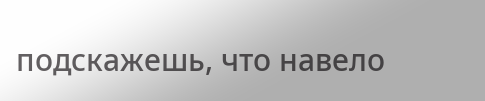подскажешь, что навело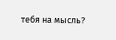тебя на мысль?